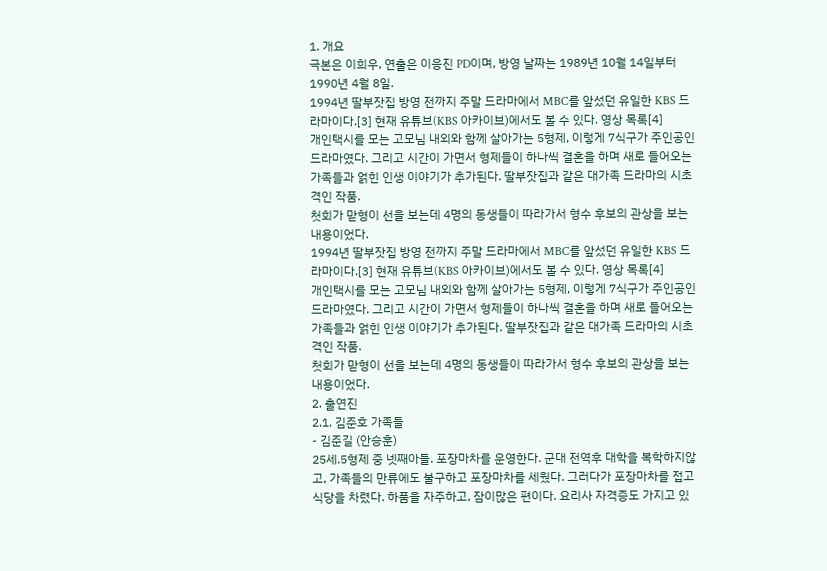1. 개요
극본은 이희우, 연출은 이응진 PD이며, 방영 날짜는 1989년 10월 14일부터 1990년 4월 8일.
1994년 딸부잣집 방영 전까지 주말 드라마에서 MBC를 앞섰던 유일한 KBS 드라마이다.[3] 현재 유튜브(KBS 아카이브)에서도 볼 수 있다. 영상 목록[4]
개인택시를 모는 고모님 내외와 함께 살아가는 5형제, 이렇게 7식구가 주인공인 드라마였다. 그리고 시간이 가면서 형제들이 하나씩 결혼을 하며 새로 들어오는 가족들과 얽힌 인생 이야기가 추가된다. 딸부잣집과 같은 대가족 드라마의 시초격인 작품.
첫회가 맏형이 선을 보는데 4명의 동생들이 따라가서 형수 후보의 관상을 보는 내용이었다.
1994년 딸부잣집 방영 전까지 주말 드라마에서 MBC를 앞섰던 유일한 KBS 드라마이다.[3] 현재 유튜브(KBS 아카이브)에서도 볼 수 있다. 영상 목록[4]
개인택시를 모는 고모님 내외와 함께 살아가는 5형제, 이렇게 7식구가 주인공인 드라마였다. 그리고 시간이 가면서 형제들이 하나씩 결혼을 하며 새로 들어오는 가족들과 얽힌 인생 이야기가 추가된다. 딸부잣집과 같은 대가족 드라마의 시초격인 작품.
첫회가 맏형이 선을 보는데 4명의 동생들이 따라가서 형수 후보의 관상을 보는 내용이었다.
2. 출연진
2.1. 김준호 가족들
- 김준길 (안승훈)
25세.5형제 중 넷째아들. 포장마차를 운영한다. 군대 전역후 대학을 복학하지않고, 가족들의 만류에도 불구하고 포장마차를 세웠다. 그러다가 포장마차를 접고 식당을 차렸다. 하품을 자주하고, 잠이많은 편이다. 요리사 자격증도 가지고 있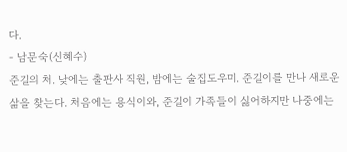다.
- 남문숙(신혜수)
준길의 처. 낮에는 출판사 직원, 밤에는 술집도우미. 준길이를 만나 새로운 삶을 찾는다. 처음에는 용식이와, 준길이 가족들이 싫어하지만 나중에는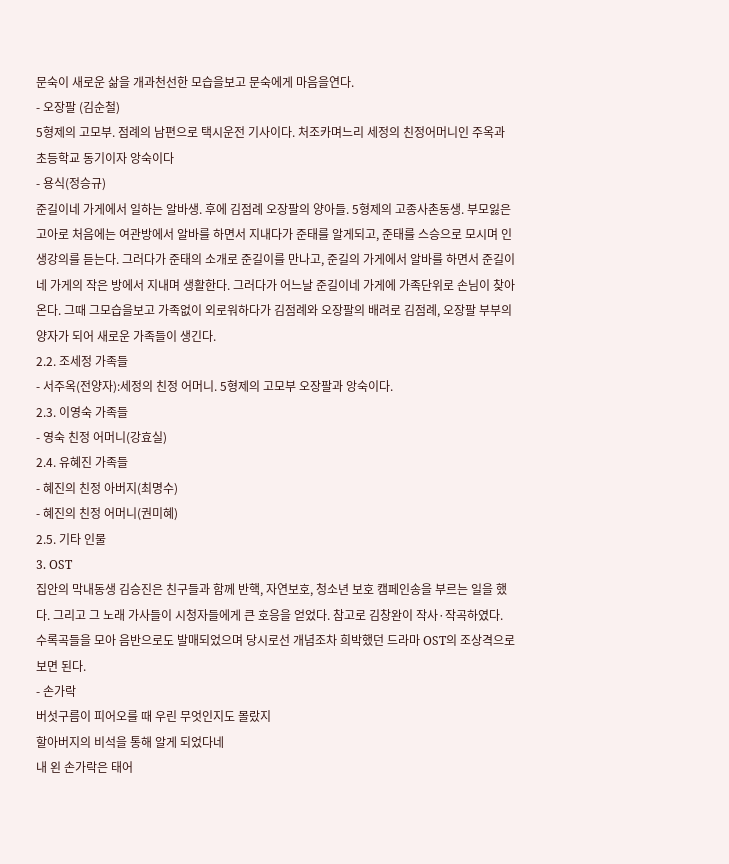문숙이 새로운 삶을 개과천선한 모습을보고 문숙에게 마음을연다.
- 오장팔 (김순철)
5형제의 고모부. 점례의 남편으로 택시운전 기사이다. 처조카며느리 세정의 친정어머니인 주옥과 초등학교 동기이자 앙숙이다
- 용식(정승규)
준길이네 가게에서 일하는 알바생. 후에 김점례 오장팔의 양아들. 5형제의 고종사촌동생. 부모잃은 고아로 처음에는 여관방에서 알바를 하면서 지내다가 준태를 알게되고, 준태를 스승으로 모시며 인생강의를 듣는다. 그러다가 준태의 소개로 준길이를 만나고, 준길의 가게에서 알바를 하면서 준길이네 가게의 작은 방에서 지내며 생활한다. 그러다가 어느날 준길이네 가게에 가족단위로 손님이 찾아온다. 그때 그모습을보고 가족없이 외로워하다가 김점례와 오장팔의 배려로 김점례, 오장팔 부부의 양자가 되어 새로운 가족들이 생긴다.
2.2. 조세정 가족들
- 서주옥(전양자):세정의 친정 어머니. 5형제의 고모부 오장팔과 앙숙이다.
2.3. 이영숙 가족들
- 영숙 친정 어머니(강효실)
2.4. 유혜진 가족들
- 혜진의 친정 아버지(최명수)
- 혜진의 친정 어머니(권미혜)
2.5. 기타 인물
3. OST
집안의 막내동생 김승진은 친구들과 함께 반핵, 자연보호, 청소년 보호 캠페인송을 부르는 일을 했다. 그리고 그 노래 가사들이 시청자들에게 큰 호응을 얻었다. 참고로 김창완이 작사·작곡하였다. 수록곡들을 모아 음반으로도 발매되었으며 당시로선 개념조차 희박했던 드라마 OST의 조상격으로 보면 된다.
- 손가락
버섯구름이 피어오를 때 우린 무엇인지도 몰랐지
할아버지의 비석을 통해 알게 되었다네
내 왼 손가락은 태어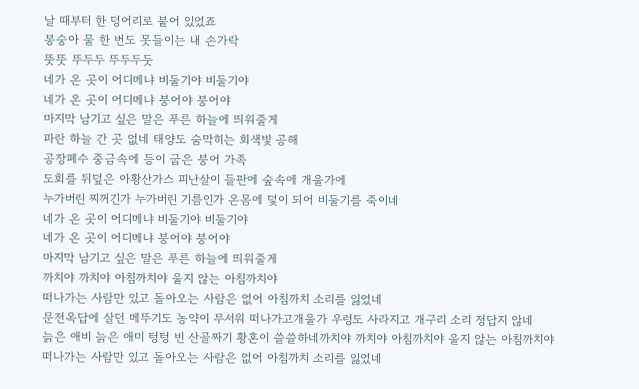날 때부터 한 덩어리로 붙어 있었죠
봉숭아 물 한 번도 못들이는 내 손가락
뚯뚯 뚜두두 뚜두두둣
네가 온 곳이 어디메냐 비둘기야 비둘기야
네가 온 곳이 어디메냐 붕어야 붕어야
마지막 남기고 싶은 말은 푸른 하늘에 띄워줄게
파란 하늘 간 곳 없네 태양도 숨막히는 회색빛 공해
공장폐수 중금속에 등이 굽은 붕어 가족
도회를 뒤덮은 아황산가스 피난살이 들판에 숲속에 개울가에
누가버린 찌꺼긴가 누가버린 기름인가 온몸에 덫이 되어 비둘기를 죽이네
네가 온 곳이 어디메냐 비둘기야 비둘기야
네가 온 곳이 어디메냐 붕어야 붕어야
마지막 남기고 싶은 말은 푸른 하늘에 띄워줄게
까치야 까치야 아침까치야 울지 않는 아침까치야
떠나가는 사람만 있고 돌아오는 사람은 없어 아침까치 소리를 잃었네
문전옥답에 살던 메뚜기도 농약이 무서워 떠나가고개울가 우렁도 사라지고 개구리 소리 정답지 않네
늙은 애비 늙은 애미 텅텅 빈 산골짜기 황혼이 쓸쓸하네까치야 까치야 아침까치야 울지 않는 아침까치야
떠나가는 사람만 있고 돌아오는 사람은 없어 아침까치 소리를 잃었네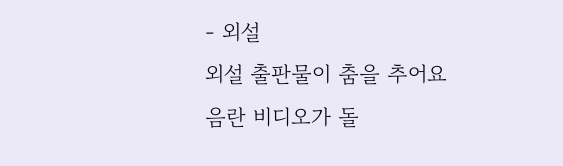- 외설
외설 출판물이 춤을 추어요
음란 비디오가 돌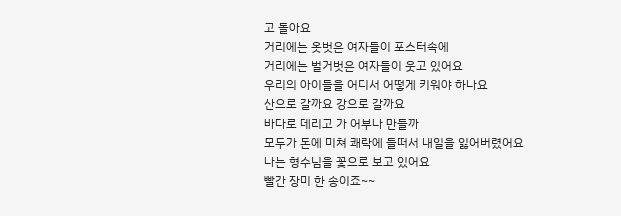고 돌아요
거리에는 옷벗은 여자들이 포스터속에
거리에는 벌거벗은 여자들이 웃고 있어요
우리의 아이들을 어디서 어떻게 키워야 하나요
산으로 갈까요 강으로 갈까요
바다로 데리고 가 어부나 만들까
모두가 돈에 미쳐 쾌락에 들떠서 내일을 잃어버렸어요
나는 형수님을 꽃으로 보고 있어요
빨간 장미 한 송이죠~~